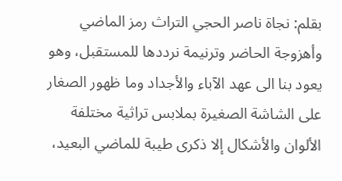بقلم: نجاة ناصر الحجي التراث رمز الماضي وأهزوجة الحاضر وترنيمة نرددها للمستقبل، وهو يعود بنا الى عهد الآباء والأجداد وما ظهور الصغار على الشاشة الصغيرة بملابس تراثية مختلفة الألوان والأشكال إلا ذكرى طيبة للماضي البعيد،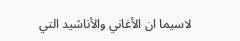لاسيما ان الأغاني والأناشيد التي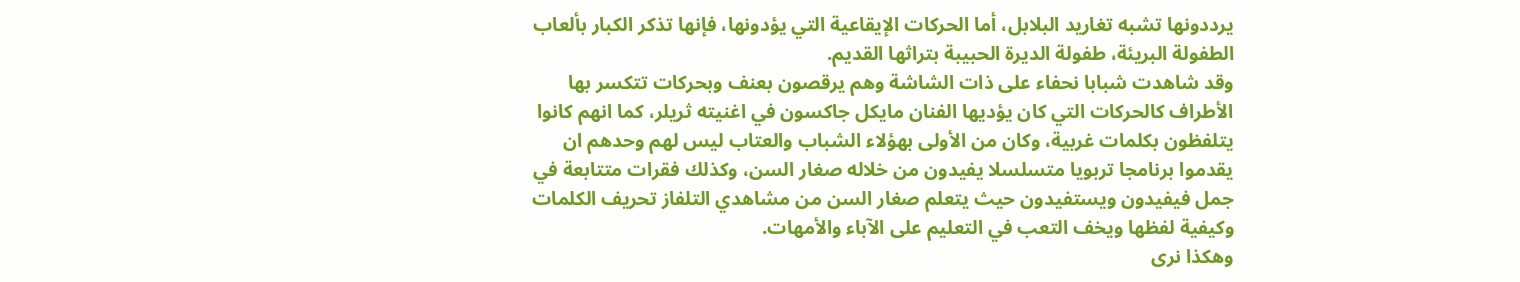يرددونها تشبه تغاريد البلابل، أما الحركات الإيقاعية التي يؤدونها، فإنها تذكر الكبار بألعاب الطفولة البريئة، طفولة الديرة الحبيبة بتراثها القديم.
وقد شاهدت شبابا نحفاء على ذات الشاشة وهم يرقصون بعنف وبحركات تتكسر بها الأطراف كالحركات التي كان يؤديها الفنان مايكل جاكسون في اغنيته ثريلر، كما انهم كانوا يتلفظون بكلمات غربية، وكان من الأولى بهؤلاء الشباب والعتاب ليس لهم وحدهم ان يقدموا برنامجا تربويا متسلسلا يفيدون من خلاله صغار السن، وكذلك فقرات متتابعة في جمل فيفيدون ويستفيدون حيث يتعلم صغار السن من مشاهدي التلفاز تحريف الكلمات وكيفية لفظها ويخف التعب في التعليم على الآباء والأمهات.
وهكذا نرى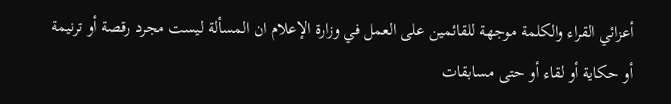أعزائي القراء والكلمة موجهة للقائمين على العمل في وزارة الإعلام ان المسألة ليست مجرد رقصة أو ترنيمة أو حكاية أو لقاء أو حتى مسابقات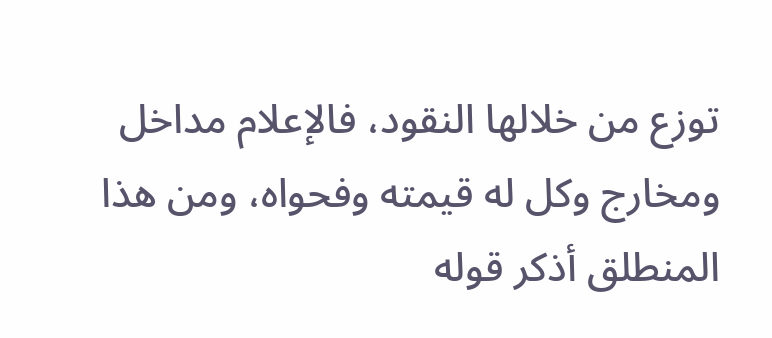توزع من خلالها النقود، فالإعلام مداخل ومخارج وكل له قيمته وفحواه، ومن هذا المنطلق أذكر قوله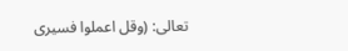تعالى: (وقل اعملوا فسيرى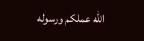الله عملكم ورسوله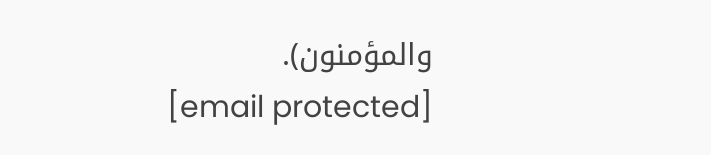والمؤمنون).
[email protected]